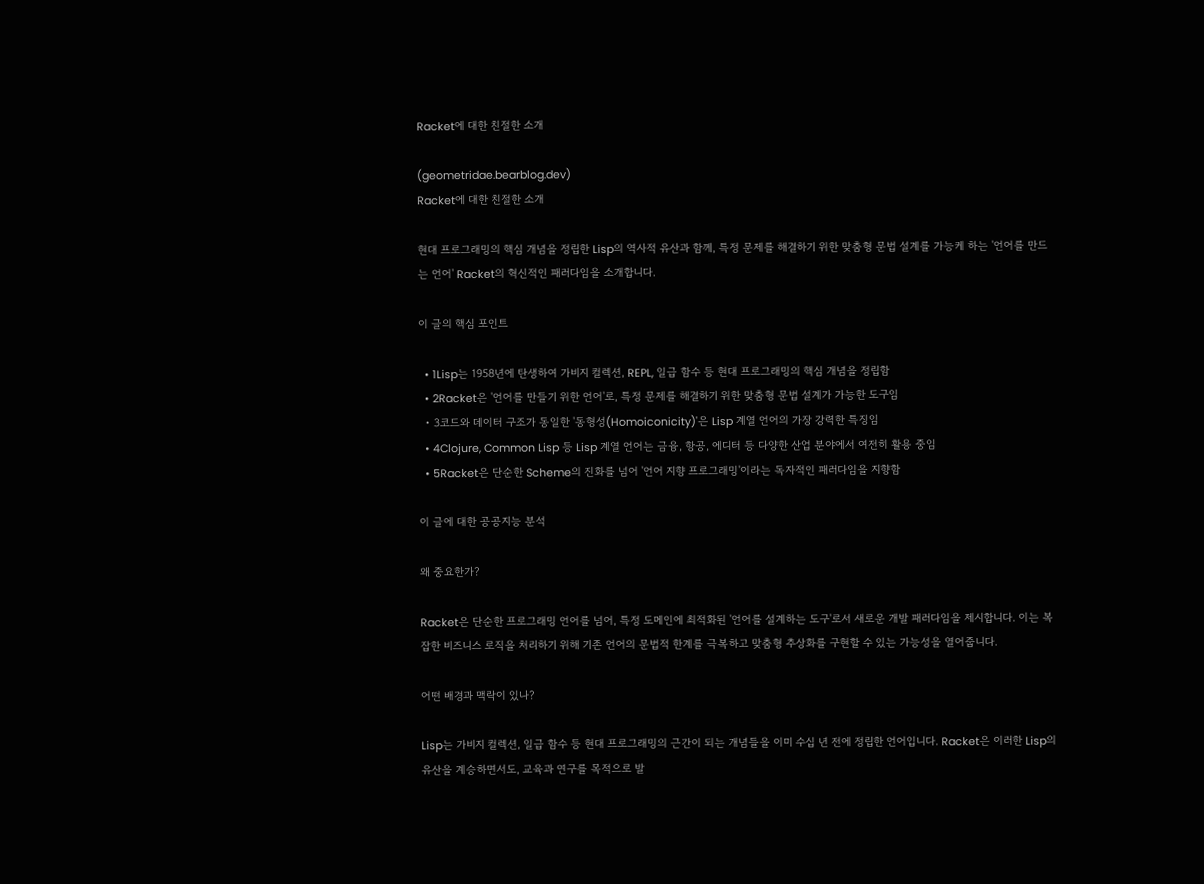Racket에 대한 친절한 소개

(geometridae.bearblog.dev)
Racket에 대한 친절한 소개

현대 프로그래밍의 핵심 개념을 정립한 Lisp의 역사적 유산과 함께, 특정 문제를 해결하기 위한 맞춤형 문법 설계를 가능케 하는 '언어를 만드는 언어' Racket의 혁신적인 패러다임을 소개합니다.

이 글의 핵심 포인트

  • 1Lisp는 1958년에 탄생하여 가비지 컬렉션, REPL, 일급 함수 등 현대 프로그래밍의 핵심 개념을 정립함
  • 2Racket은 '언어를 만들기 위한 언어'로, 특정 문제를 해결하기 위한 맞춤형 문법 설계가 가능한 도구임
  • 3코드와 데이터 구조가 동일한 '동형성(Homoiconicity)'은 Lisp 계열 언어의 가장 강력한 특징임
  • 4Clojure, Common Lisp 등 Lisp 계열 언어는 금융, 항공, 에디터 등 다양한 산업 분야에서 여전히 활용 중임
  • 5Racket은 단순한 Scheme의 진화를 넘어 '언어 지향 프로그래밍'이라는 독자적인 패러다임을 지향함

이 글에 대한 공공지능 분석

왜 중요한가?

Racket은 단순한 프로그래밍 언어를 넘어, 특정 도메인에 최적화된 '언어를 설계하는 도구'로서 새로운 개발 패러다임을 제시합니다. 이는 복잡한 비즈니스 로직을 처리하기 위해 기존 언어의 문법적 한계를 극복하고 맞춤형 추상화를 구현할 수 있는 가능성을 열어줍니다.

어떤 배경과 맥락이 있나?

Lisp는 가비지 컬렉션, 일급 함수 등 현대 프로그래밍의 근간이 되는 개념들을 이미 수십 년 전에 정립한 언어입니다. Racket은 이러한 Lisp의 유산을 계승하면서도, 교육과 연구를 목적으로 발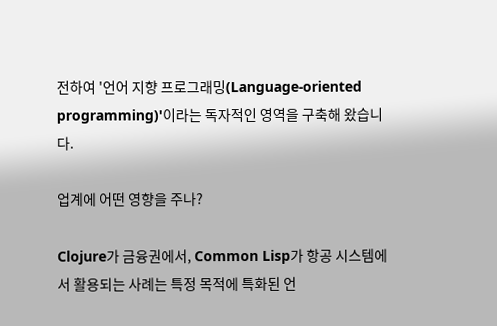전하여 '언어 지향 프로그래밍(Language-oriented programming)'이라는 독자적인 영역을 구축해 왔습니다.

업계에 어떤 영향을 주나?

Clojure가 금융권에서, Common Lisp가 항공 시스템에서 활용되는 사례는 특정 목적에 특화된 언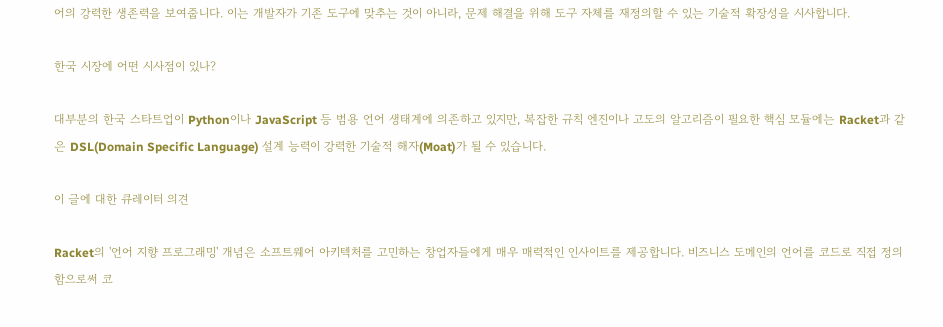어의 강력한 생존력을 보여줍니다. 이는 개발자가 기존 도구에 맞추는 것이 아니라, 문제 해결을 위해 도구 자체를 재정의할 수 있는 기술적 확장성을 시사합니다.

한국 시장에 어떤 시사점이 있나?

대부분의 한국 스타트업이 Python이나 JavaScript 등 범용 언어 생태계에 의존하고 있지만, 복잡한 규칙 엔진이나 고도의 알고리즘이 필요한 핵심 모듈에는 Racket과 같은 DSL(Domain Specific Language) 설계 능력이 강력한 기술적 해자(Moat)가 될 수 있습니다.

이 글에 대한 큐레이터 의견

Racket의 '언어 지향 프로그래밍' 개념은 소프트웨어 아키텍처를 고민하는 창업자들에게 매우 매력적인 인사이트를 제공합니다. 비즈니스 도메인의 언어를 코드로 직접 정의함으로써 코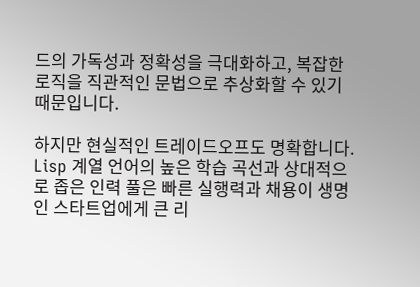드의 가독성과 정확성을 극대화하고, 복잡한 로직을 직관적인 문법으로 추상화할 수 있기 때문입니다.

하지만 현실적인 트레이드오프도 명확합니다. Lisp 계열 언어의 높은 학습 곡선과 상대적으로 좁은 인력 풀은 빠른 실행력과 채용이 생명인 스타트업에게 큰 리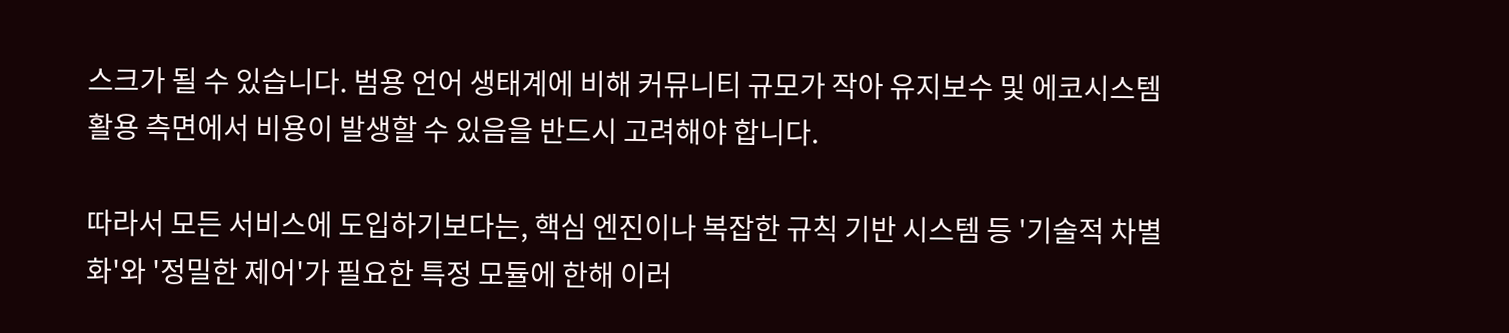스크가 될 수 있습니다. 범용 언어 생태계에 비해 커뮤니티 규모가 작아 유지보수 및 에코시스템 활용 측면에서 비용이 발생할 수 있음을 반드시 고려해야 합니다.

따라서 모든 서비스에 도입하기보다는, 핵심 엔진이나 복잡한 규칙 기반 시스템 등 '기술적 차별화'와 '정밀한 제어'가 필요한 특정 모듈에 한해 이러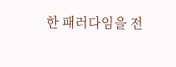한 패러다임을 전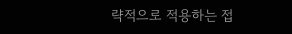략적으로 적용하는 접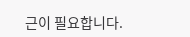근이 필요합니다.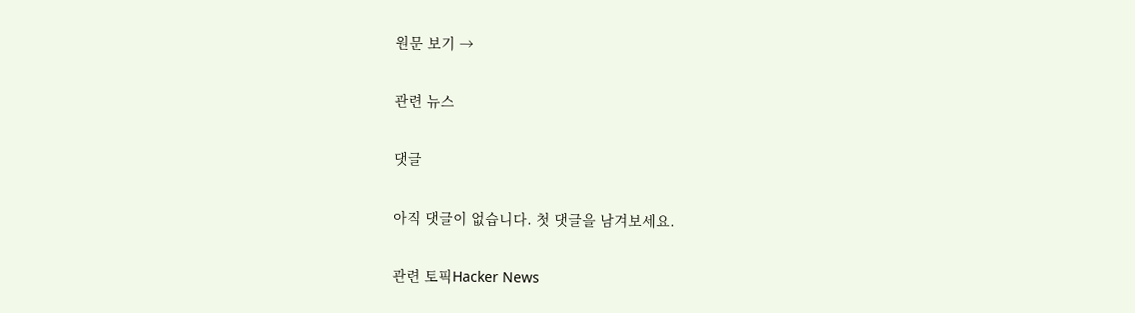원문 보기 →

관련 뉴스

댓글

아직 댓글이 없습니다. 첫 댓글을 남겨보세요.

관련 토픽Hacker News